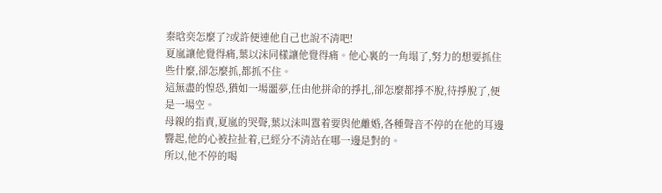秦晗奕怎麼了?或許便連他自己也說不清吧!
夏嵐讓他覺得痛,葉以沫同樣讓他覺得痛。他心裏的一角塌了,努力的想要抓住些什麼,卻怎麼抓,都抓不住。
這無盡的惶恐,猶如一場噩夢,任由他拼命的掙扎,卻怎麼都掙不脫,待掙脫了,便是一場空。
母親的指責,夏嵐的哭聲,葉以沫叫囂着要與他離婚,各種聲音不停的在他的耳邊響起,他的心被拉扯着,已經分不清站在哪一邊是對的。
所以,他不停的喝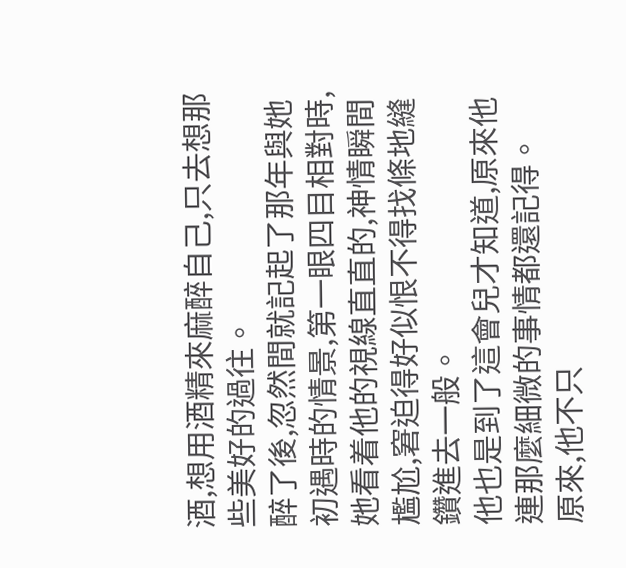酒,想用酒精來麻醉自己,只去想那些美好的過往。
醉了後,忽然間就記起了那年與她初遇時的情景,第一眼四目相對時,她看着他的視線直直的,神情瞬間尷尬,窘迫得好似恨不得找條地縫鑽進去一般。
他也是到了這會兒才知道,原來他連那麼細微的事情都還記得。
原來,他不只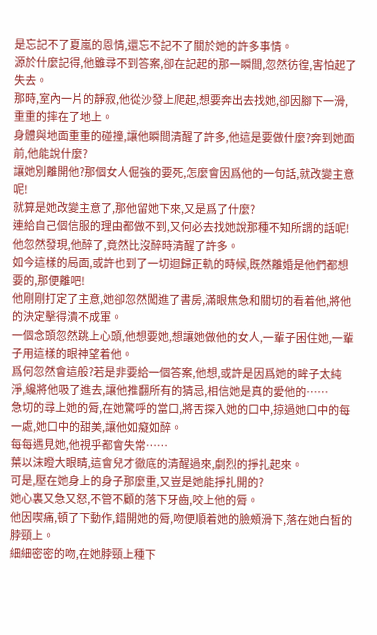是忘記不了夏嵐的恩情,還忘不記不了關於她的許多事情。
源於什麼記得,他雖尋不到答案,卻在記起的那一瞬間,忽然彷徨,害怕起了失去。
那時,室內一片的靜寂,他從沙發上爬起,想要奔出去找她,卻因腳下一滑,重重的摔在了地上。
身體與地面重重的碰撞,讓他瞬間清醒了許多,他這是要做什麼?奔到她面前,他能說什麼?
讓她別離開他?那個女人倔強的要死,怎麼會因爲他的一句話,就改變主意呢!
就算是她改變主意了,那他留她下來,又是爲了什麼?
連給自己個信服的理由都做不到,又何必去找她說那種不知所謂的話呢!
他忽然發現,他醉了,竟然比沒醉時清醒了許多。
如今這樣的局面,或許也到了一切迴歸正軌的時候,既然離婚是他們都想要的,那便離吧!
他剛剛打定了主意,她卻忽然闖進了書房,滿眼焦急和關切的看着他,將他的決定擊得潰不成軍。
一個念頭忽然跳上心頭,他想要她,想讓她做他的女人,一輩子困住她,一輩子用這樣的眼神望着他。
爲何忽然會這般?若是非要給一個答案,他想,或許是因爲她的眸子太純淨,纔將他吸了進去,讓他推翻所有的猜忌,相信她是真的愛他的……
急切的尋上她的脣,在她驚呼的當口,將舌探入她的口中,掠過她口中的每一處,她口中的甜美,讓他如癡如醉。
每每遇見她,他視乎都會失常……
葉以沫瞪大眼睛,這會兒才徹底的清醒過來,劇烈的掙扎起來。
可是,壓在她身上的身子那麼重,又豈是她能掙扎開的?
她心裏又急又怒,不管不顧的落下牙齒,咬上他的脣。
他因喫痛,頓了下動作,錯開她的脣,吻便順着她的臉頰滑下,落在她白皙的脖頸上。
細細密密的吻,在她脖頸上種下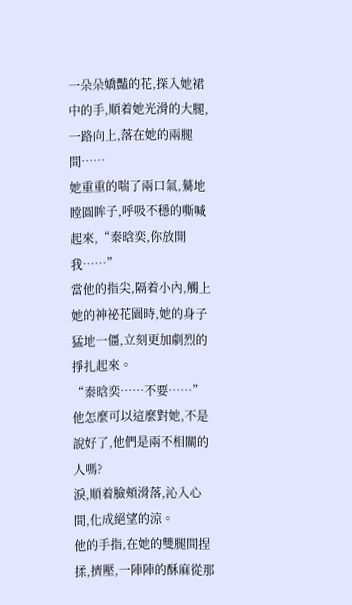一朵朵嬌豔的花,探入她裙中的手,順着她光滑的大腿,一路向上,落在她的兩腿間……
她重重的喘了兩口氣,驀地瞠圓眸子,呼吸不穩的嘶喊起來,“秦晗奕,你放開我……”
當他的指尖,隔着小內,觸上她的神祕花園時,她的身子猛地一僵,立刻更加劇烈的掙扎起來。
“秦晗奕……不要……”
他怎麼可以這麼對她,不是說好了,他們是兩不相關的人嗎?
淚,順着臉頰滑落,沁入心間,化成絕望的涼。
他的手指,在她的雙腿間捏揉,擠壓,一陣陣的酥麻從那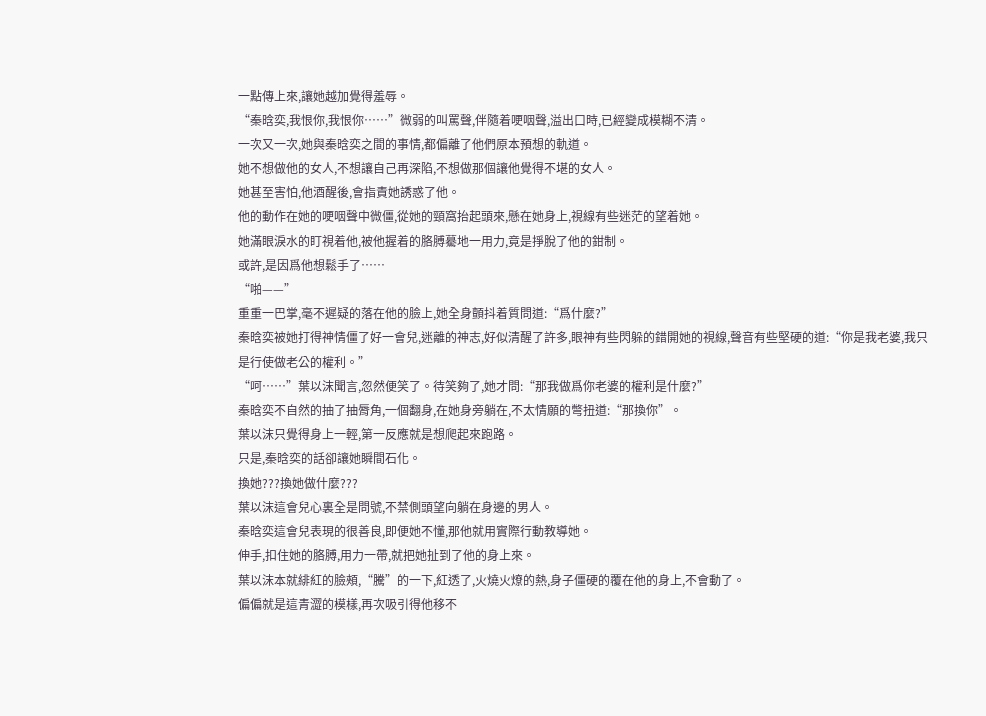一點傳上來,讓她越加覺得羞辱。
“秦晗奕,我恨你,我恨你……”微弱的叫罵聲,伴隨着哽咽聲,溢出口時,已經變成模糊不清。
一次又一次,她與秦晗奕之間的事情,都偏離了他們原本預想的軌道。
她不想做他的女人,不想讓自己再深陷,不想做那個讓他覺得不堪的女人。
她甚至害怕,他酒醒後,會指責她誘惑了他。
他的動作在她的哽咽聲中微僵,從她的頸窩抬起頭來,懸在她身上,視線有些迷茫的望着她。
她滿眼淚水的盯視着他,被他握着的胳膊驀地一用力,竟是掙脫了他的鉗制。
或許,是因爲他想鬆手了……
“啪——”
重重一巴掌,毫不遲疑的落在他的臉上,她全身顫抖着質問道:“爲什麼?”
秦晗奕被她打得神情僵了好一會兒,迷離的神志,好似清醒了許多,眼神有些閃躲的錯開她的視線,聲音有些堅硬的道:“你是我老婆,我只是行使做老公的權利。”
“呵……”葉以沫聞言,忽然便笑了。待笑夠了,她才問:“那我做爲你老婆的權利是什麼?”
秦晗奕不自然的抽了抽脣角,一個翻身,在她身旁躺在,不太情願的彆扭道:“那換你”。
葉以沫只覺得身上一輕,第一反應就是想爬起來跑路。
只是,秦晗奕的話卻讓她瞬間石化。
換她???換她做什麼???
葉以沫這會兒心裏全是問號,不禁側頭望向躺在身邊的男人。
秦晗奕這會兒表現的很善良,即便她不懂,那他就用實際行動教導她。
伸手,扣住她的胳膊,用力一帶,就把她扯到了他的身上來。
葉以沫本就緋紅的臉頰,“騰”的一下,紅透了,火燒火燎的熱,身子僵硬的覆在他的身上,不會動了。
偏偏就是這青澀的模樣,再次吸引得他移不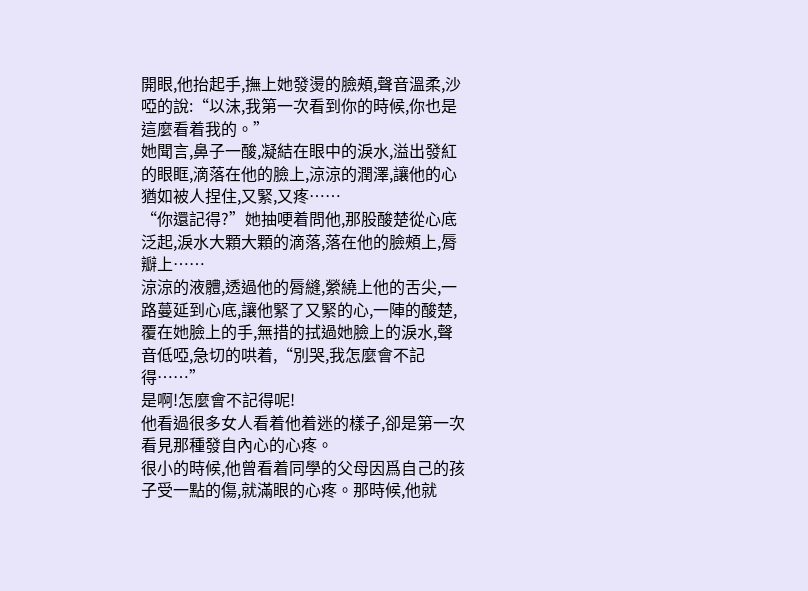開眼,他抬起手,撫上她發燙的臉頰,聲音溫柔,沙啞的說:“以沫,我第一次看到你的時候,你也是這麼看着我的。”
她聞言,鼻子一酸,凝結在眼中的淚水,溢出發紅的眼眶,滴落在他的臉上,涼涼的潤澤,讓他的心猶如被人捏住,又緊,又疼……
“你還記得?”她抽哽着問他,那股酸楚從心底泛起,淚水大顆大顆的滴落,落在他的臉頰上,脣瓣上……
涼涼的液體,透過他的脣縫,縈繞上他的舌尖,一路蔓延到心底,讓他緊了又緊的心,一陣的酸楚,覆在她臉上的手,無措的拭過她臉上的淚水,聲音低啞,急切的哄着,“別哭,我怎麼會不記得……”
是啊!怎麼會不記得呢!
他看過很多女人看着他着迷的樣子,卻是第一次看見那種發自內心的心疼。
很小的時候,他曾看着同學的父母因爲自己的孩子受一點的傷,就滿眼的心疼。那時候,他就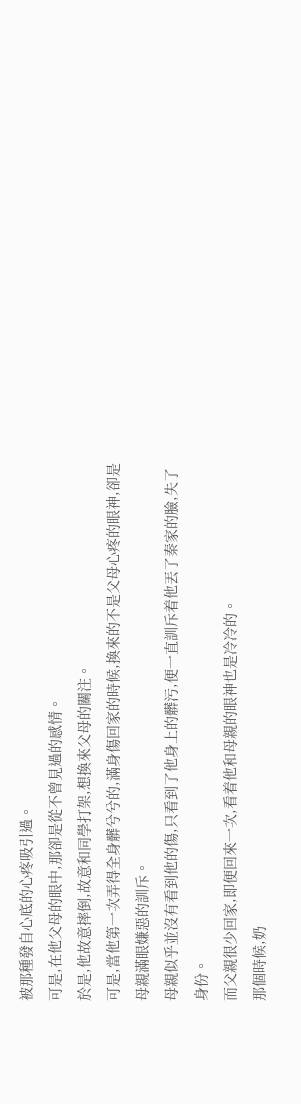被那種發自心底的心疼吸引過。
可是,在他父母的眼中,那卻是從不曾見過的感情。
於是,他故意摔倒,故意和同學打架,想換來父母的關注。
可是,當他第一次弄得全身髒兮兮的,滿身傷回家的時候,換來的不是父母心疼的眼神,卻是母親滿眼嫌惡的訓斥。
母親似乎並沒有看到他的傷,只看到了他身上的髒污,便一直訓斥着他丟了秦家的臉,失了身份。
而父親很少回家,即便回來一次,看着他和母親的眼神也是冷冷的。
那個時候,奶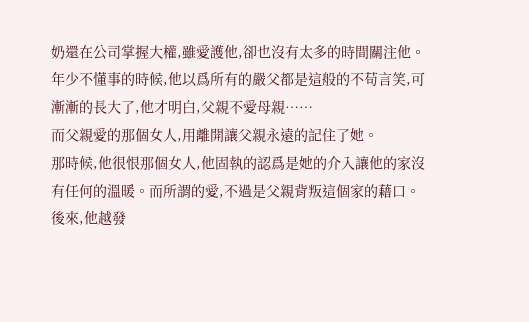奶還在公司掌握大權,雖愛護他,卻也沒有太多的時間關注他。
年少不懂事的時候,他以爲所有的嚴父都是這般的不苟言笑,可漸漸的長大了,他才明白,父親不愛母親……
而父親愛的那個女人,用離開讓父親永遠的記住了她。
那時候,他很恨那個女人,他固執的認爲是她的介入讓他的家沒有任何的溫暖。而所謂的愛,不過是父親背叛這個家的藉口。
後來,他越發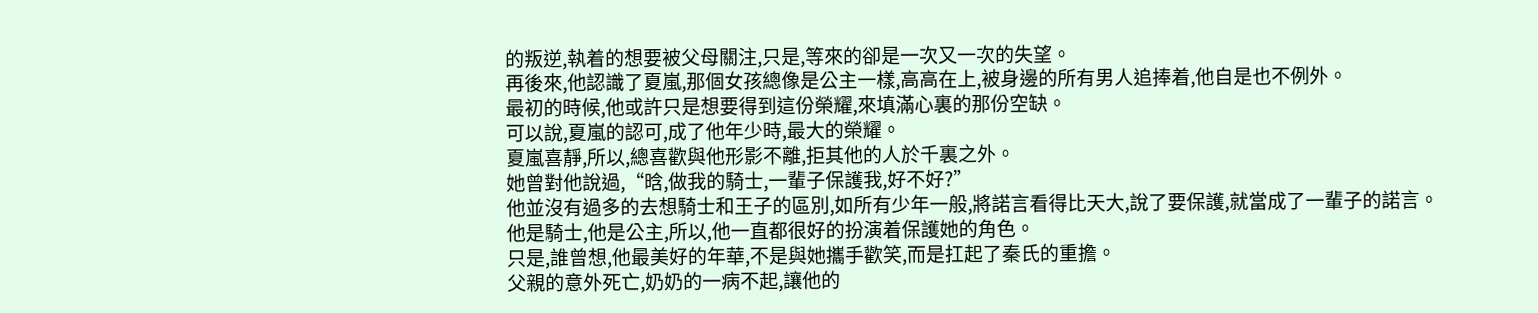的叛逆,執着的想要被父母關注,只是,等來的卻是一次又一次的失望。
再後來,他認識了夏嵐,那個女孩總像是公主一樣,高高在上,被身邊的所有男人追捧着,他自是也不例外。
最初的時候,他或許只是想要得到這份榮耀,來填滿心裏的那份空缺。
可以說,夏嵐的認可,成了他年少時,最大的榮耀。
夏嵐喜靜,所以,總喜歡與他形影不離,拒其他的人於千裏之外。
她曾對他說過,“晗,做我的騎士,一輩子保護我,好不好?”
他並沒有過多的去想騎士和王子的區別,如所有少年一般,將諾言看得比天大,說了要保護,就當成了一輩子的諾言。
他是騎士,他是公主,所以,他一直都很好的扮演着保護她的角色。
只是,誰曾想,他最美好的年華,不是與她攜手歡笑,而是扛起了秦氏的重擔。
父親的意外死亡,奶奶的一病不起,讓他的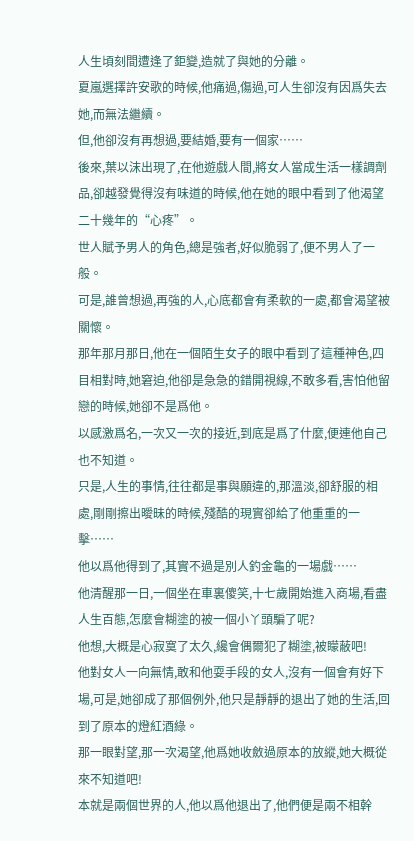人生頃刻間遭逢了鉅變,造就了與她的分離。
夏嵐選擇許安歌的時候,他痛過,傷過,可人生卻沒有因爲失去她,而無法繼續。
但,他卻沒有再想過,要結婚,要有一個家……
後來,葉以沫出現了,在他遊戲人間,將女人當成生活一樣調劑品,卻越發覺得沒有味道的時候,他在她的眼中看到了他渴望二十幾年的“心疼”。
世人賦予男人的角色,總是強者,好似脆弱了,便不男人了一般。
可是,誰曾想過,再強的人,心底都會有柔軟的一處,都會渴望被關懷。
那年那月那日,他在一個陌生女子的眼中看到了這種神色,四目相對時,她窘迫,他卻是急急的錯開視線,不敢多看,害怕他留戀的時候,她卻不是爲他。
以感激爲名,一次又一次的接近,到底是爲了什麼,便連他自己也不知道。
只是,人生的事情,往往都是事與願違的,那溫淡,卻舒服的相處,剛剛擦出曖昧的時候,殘酷的現實卻給了他重重的一擊……
他以爲他得到了,其實不過是別人釣金龜的一場戲……
他清醒那一日,一個坐在車裏傻笑,十七歲開始進入商場,看盡人生百態,怎麼會糊塗的被一個小丫頭騙了呢?
他想,大概是心寂寞了太久,纔會偶爾犯了糊塗,被矇蔽吧!
他對女人一向無情,敢和他耍手段的女人,沒有一個會有好下場,可是,她卻成了那個例外,他只是靜靜的退出了她的生活,回到了原本的燈紅酒綠。
那一眼對望,那一次渴望,他爲她收斂過原本的放縱,她大概從來不知道吧!
本就是兩個世界的人,他以爲他退出了,他們便是兩不相幹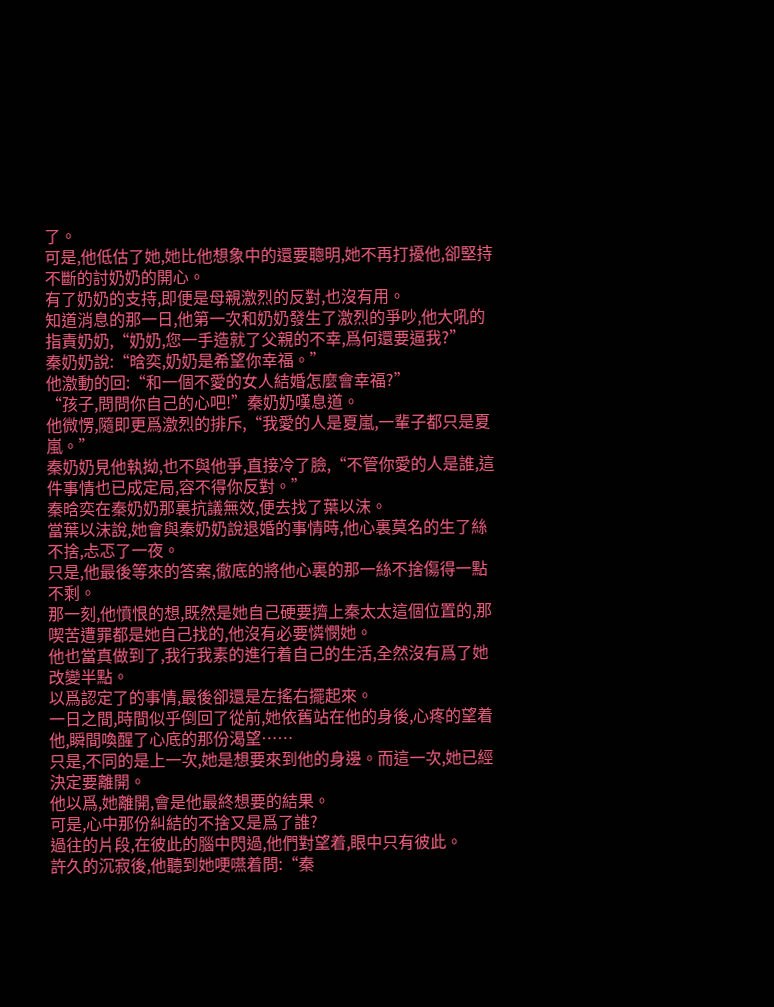了。
可是,他低估了她,她比他想象中的還要聰明,她不再打擾他,卻堅持不斷的討奶奶的開心。
有了奶奶的支持,即便是母親激烈的反對,也沒有用。
知道消息的那一日,他第一次和奶奶發生了激烈的爭吵,他大吼的指責奶奶,“奶奶,您一手造就了父親的不幸,爲何還要逼我?”
秦奶奶說:“晗奕,奶奶是希望你幸福。”
他激動的回:“和一個不愛的女人結婚怎麼會幸福?”
“孩子,問問你自己的心吧!”秦奶奶嘆息道。
他微愣,隨即更爲激烈的排斥,“我愛的人是夏嵐,一輩子都只是夏嵐。”
秦奶奶見他執拗,也不與他爭,直接冷了臉,“不管你愛的人是誰,這件事情也已成定局,容不得你反對。”
秦晗奕在秦奶奶那裏抗議無效,便去找了葉以沫。
當葉以沫說,她會與秦奶奶說退婚的事情時,他心裏莫名的生了絲不捨,忐忑了一夜。
只是,他最後等來的答案,徹底的將他心裏的那一絲不捨傷得一點不剩。
那一刻,他憤恨的想,既然是她自己硬要擠上秦太太這個位置的,那喫苦遭罪都是她自己找的,他沒有必要憐憫她。
他也當真做到了,我行我素的進行着自己的生活,全然沒有爲了她改變半點。
以爲認定了的事情,最後卻還是左搖右擺起來。
一日之間,時間似乎倒回了從前,她依舊站在他的身後,心疼的望着他,瞬間喚醒了心底的那份渴望……
只是,不同的是上一次,她是想要來到他的身邊。而這一次,她已經決定要離開。
他以爲,她離開,會是他最終想要的結果。
可是,心中那份糾結的不捨又是爲了誰?
過往的片段,在彼此的腦中閃過,他們對望着,眼中只有彼此。
許久的沉寂後,他聽到她哽嚥着問:“秦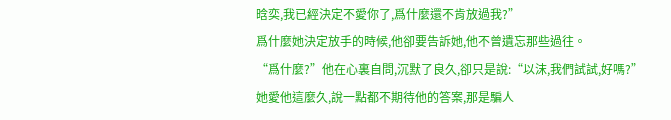晗奕,我已經決定不愛你了,爲什麼還不肯放過我?”
爲什麼她決定放手的時候,他卻要告訴她,他不曾遺忘那些過往。
“爲什麼?”他在心裏自問,沉默了良久,卻只是說:“以沫,我們試試,好嗎?”
她愛他這麼久,說一點都不期待他的答案,那是騙人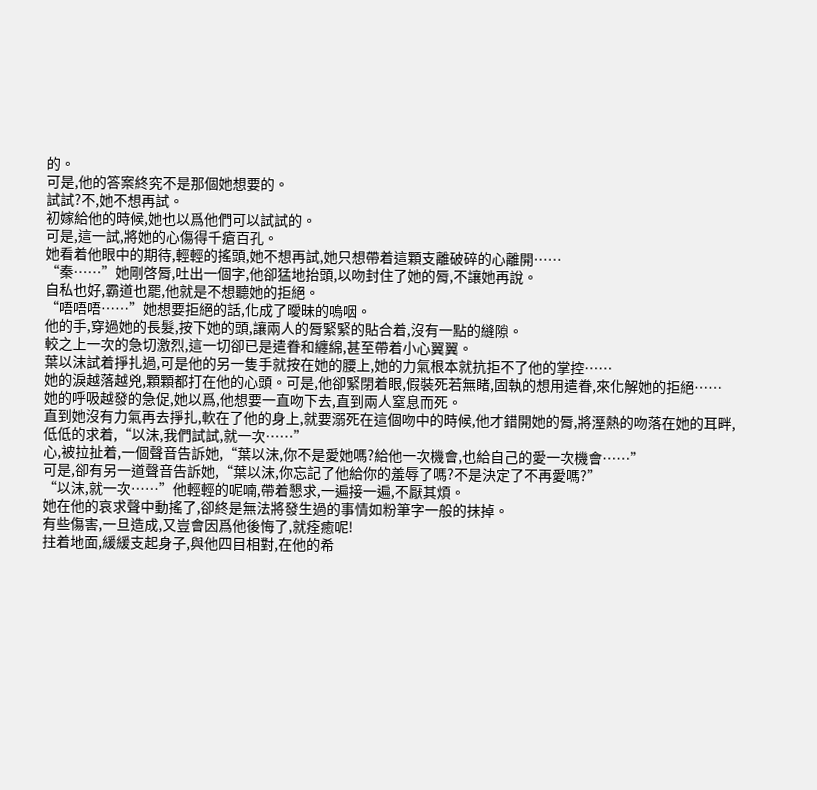的。
可是,他的答案終究不是那個她想要的。
試試?不,她不想再試。
初嫁給他的時候,她也以爲他們可以試試的。
可是,這一試,將她的心傷得千瘡百孔。
她看着他眼中的期待,輕輕的搖頭,她不想再試,她只想帶着這顆支離破碎的心離開……
“秦……”她剛啓脣,吐出一個字,他卻猛地抬頭,以吻封住了她的脣,不讓她再說。
自私也好,霸道也罷,他就是不想聽她的拒絕。
“唔唔唔……”她想要拒絕的話,化成了曖昧的嗚咽。
他的手,穿過她的長髮,按下她的頭,讓兩人的脣緊緊的貼合着,沒有一點的縫隙。
較之上一次的急切激烈,這一切卻已是遣眷和纏綿,甚至帶着小心翼翼。
葉以沫試着掙扎過,可是他的另一隻手就按在她的腰上,她的力氣根本就抗拒不了他的掌控……
她的淚越落越兇,顆顆都打在他的心頭。可是,他卻緊閉着眼,假裝死若無睹,固執的想用遣眷,來化解她的拒絕……
她的呼吸越發的急促,她以爲,他想要一直吻下去,直到兩人窒息而死。
直到她沒有力氣再去掙扎,軟在了他的身上,就要溺死在這個吻中的時候,他才錯開她的脣,將溼熱的吻落在她的耳畔,低低的求着,“以沫,我們試試,就一次……”
心,被拉扯着,一個聲音告訴她,“葉以沫,你不是愛她嗎?給他一次機會,也給自己的愛一次機會……”
可是,卻有另一道聲音告訴她,“葉以沫,你忘記了他給你的羞辱了嗎?不是決定了不再愛嗎?”
“以沫,就一次……”他輕輕的呢喃,帶着懇求,一遍接一遍,不厭其煩。
她在他的哀求聲中動搖了,卻終是無法將發生過的事情如粉筆字一般的抹掉。
有些傷害,一旦造成,又豈會因爲他後悔了,就痊癒呢!
拄着地面,緩緩支起身子,與他四目相對,在他的希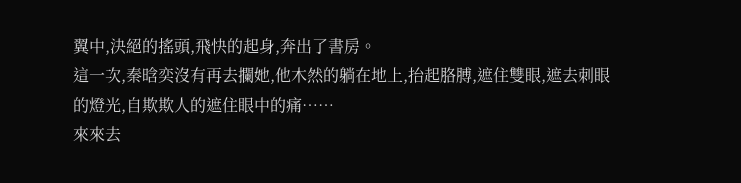翼中,決絕的搖頭,飛快的起身,奔出了書房。
這一次,秦晗奕沒有再去攔她,他木然的躺在地上,抬起胳膊,遮住雙眼,遮去刺眼的燈光,自欺欺人的遮住眼中的痛……
來來去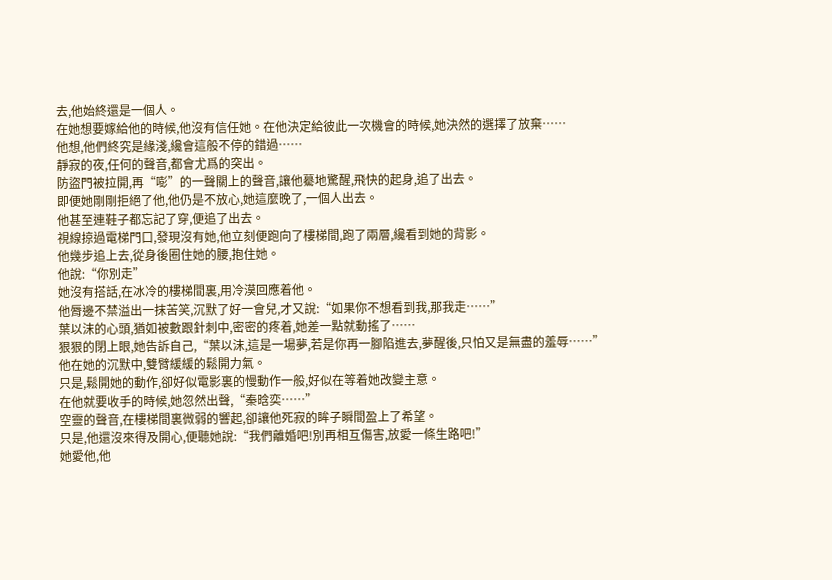去,他始終還是一個人。
在她想要嫁給他的時候,他沒有信任她。在他決定給彼此一次機會的時候,她決然的選擇了放棄……
他想,他們終究是緣淺,纔會這般不停的錯過……
靜寂的夜,任何的聲音,都會尤爲的突出。
防盜門被拉開,再“嘭”的一聲關上的聲音,讓他驀地驚醒,飛快的起身,追了出去。
即便她剛剛拒絕了他,他仍是不放心,她這麼晚了,一個人出去。
他甚至連鞋子都忘記了穿,便追了出去。
視線掠過電梯門口,發現沒有她,他立刻便跑向了樓梯間,跑了兩層,纔看到她的背影。
他幾步追上去,從身後圈住她的腰,抱住她。
他說:“你別走”
她沒有搭話,在冰冷的樓梯間裏,用冷漠回應着他。
他脣邊不禁溢出一抹苦笑,沉默了好一會兒,才又說:“如果你不想看到我,那我走……”
葉以沫的心頭,猶如被數跟針刺中,密密的疼着,她差一點就動搖了……
狠狠的閉上眼,她告訴自己,“葉以沫,這是一場夢,若是你再一腳陷進去,夢醒後,只怕又是無盡的羞辱……”
他在她的沉默中,雙臂緩緩的鬆開力氣。
只是,鬆開她的動作,卻好似電影裏的慢動作一般,好似在等着她改變主意。
在他就要收手的時候,她忽然出聲,“秦晗奕……”
空靈的聲音,在樓梯間裏微弱的響起,卻讓他死寂的眸子瞬間盈上了希望。
只是,他還沒來得及開心,便聽她說:“我們離婚吧!別再相互傷害,放愛一條生路吧!”
她愛他,他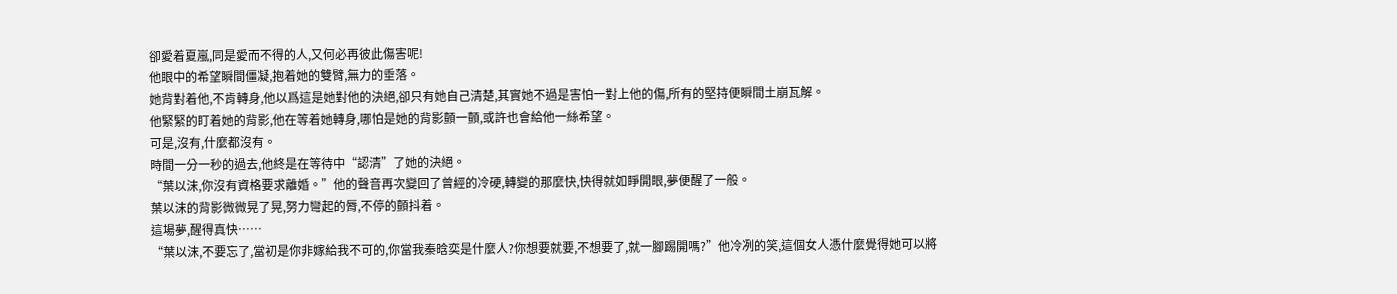卻愛着夏嵐,同是愛而不得的人,又何必再彼此傷害呢!
他眼中的希望瞬間僵凝,抱着她的雙臂,無力的垂落。
她背對着他,不肯轉身,他以爲這是她對他的決絕,卻只有她自己清楚,其實她不過是害怕一對上他的傷,所有的堅持便瞬間土崩瓦解。
他緊緊的盯着她的背影,他在等着她轉身,哪怕是她的背影顫一顫,或許也會給他一絲希望。
可是,沒有,什麼都沒有。
時間一分一秒的過去,他終是在等待中“認清”了她的決絕。
“葉以沫,你沒有資格要求離婚。”他的聲音再次變回了曾經的冷硬,轉變的那麼快,快得就如睜開眼,夢便醒了一般。
葉以沫的背影微微晃了晃,努力彎起的脣,不停的顫抖着。
這場夢,醒得真快……
“葉以沫,不要忘了,當初是你非嫁給我不可的,你當我秦晗奕是什麼人?你想要就要,不想要了,就一腳踢開嗎?”他冷冽的笑,這個女人憑什麼覺得她可以將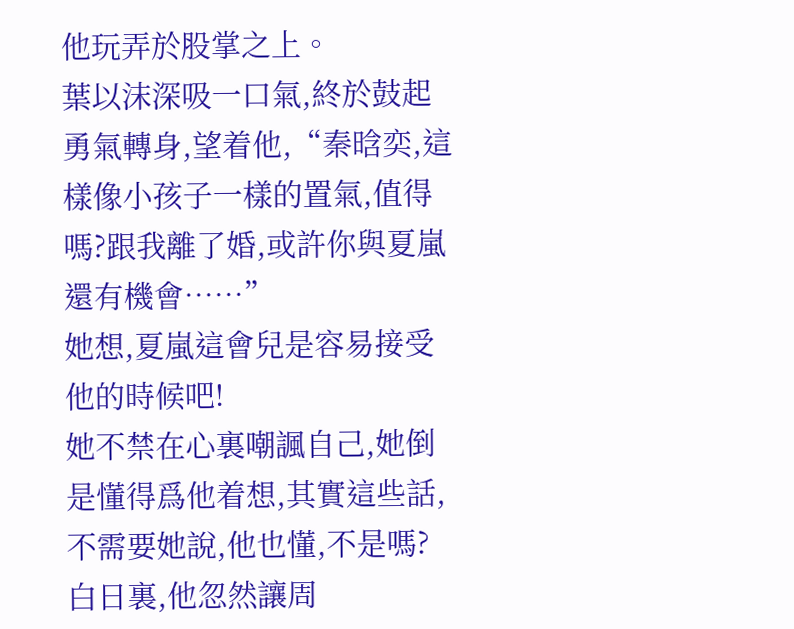他玩弄於股掌之上。
葉以沫深吸一口氣,終於鼓起勇氣轉身,望着他,“秦晗奕,這樣像小孩子一樣的置氣,值得嗎?跟我離了婚,或許你與夏嵐還有機會……”
她想,夏嵐這會兒是容易接受他的時候吧!
她不禁在心裏嘲諷自己,她倒是懂得爲他着想,其實這些話,不需要她說,他也懂,不是嗎?
白日裏,他忽然讓周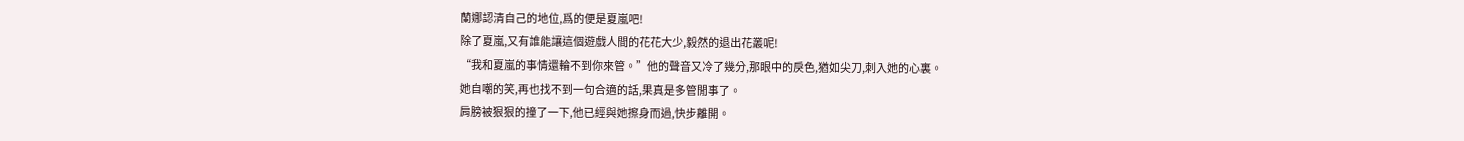蘭娜認清自己的地位,爲的便是夏嵐吧!
除了夏嵐,又有誰能讓這個遊戲人間的花花大少,毅然的退出花叢呢!
“我和夏嵐的事情還輪不到你來管。”他的聲音又冷了幾分,那眼中的戾色,猶如尖刀,刺入她的心裏。
她自嘲的笑,再也找不到一句合適的話,果真是多管閒事了。
肩膀被狠狠的撞了一下,他已經與她擦身而過,快步離開。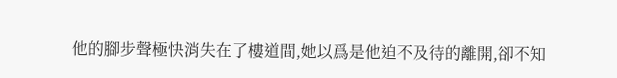他的腳步聲極快消失在了樓道間,她以爲是他迫不及待的離開,卻不知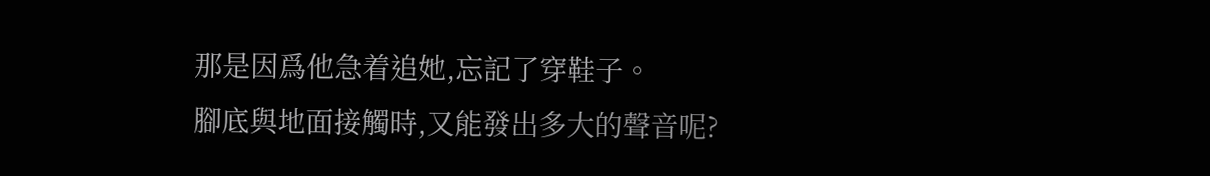那是因爲他急着追她,忘記了穿鞋子。
腳底與地面接觸時,又能發出多大的聲音呢?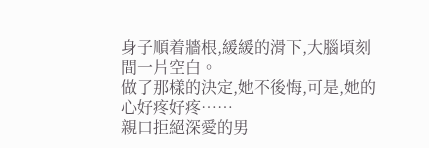身子順着牆根,緩緩的滑下,大腦頃刻間一片空白。
做了那樣的決定,她不後悔,可是,她的心好疼好疼……
親口拒絕深愛的男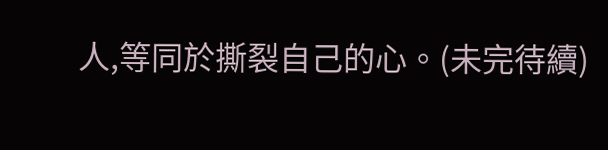人,等同於撕裂自己的心。(未完待續)